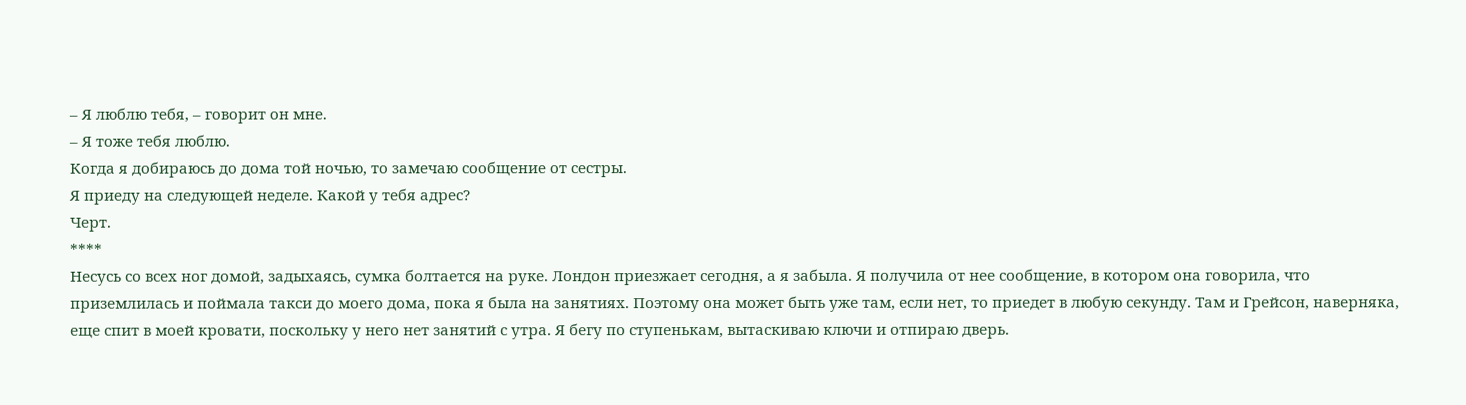– Я люблю тебя, – говорит он мне.
– Я тоже тебя люблю.
Когда я добираюсь до дома той ночью, то замечаю сообщение от сестры.
Я приеду на следующей неделе. Какой у тебя адрес?
Черт.
****
Несусь со всех ног домой, задыхаясь, сумка болтается на руке. Лондон приезжает сегодня, а я забыла. Я получила от нее сообщение, в котором она говорила, что приземлилась и поймала такси до моего дома, пока я была на занятиях. Поэтому она может быть уже там, если нет, то приедет в любую секунду. Там и Грейсон, наверняка, еще спит в моей кровати, поскольку у него нет занятий с утра. Я бегу по ступенькам, вытаскиваю ключи и отпираю дверь.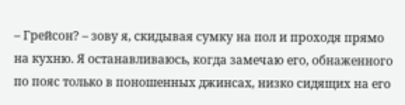– Грейсон? – зову я, скидывая сумку на пол и проходя прямо на кухню. Я останавливаюсь, когда замечаю его, обнаженного по пояс только в поношенных джинсах, низко сидящих на его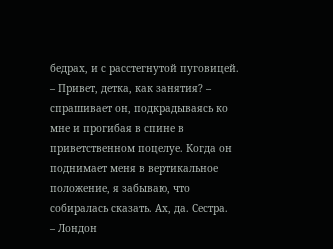бедрах, и с расстегнутой пуговицей.
– Привет, детка, как занятия? – спрашивает он, подкрадываясь ко мне и прогибая в спине в приветственном поцелуе. Когда он поднимает меня в вертикальное положение, я забываю, что собиралась сказать. Ах, да. Сестра.
– Лондон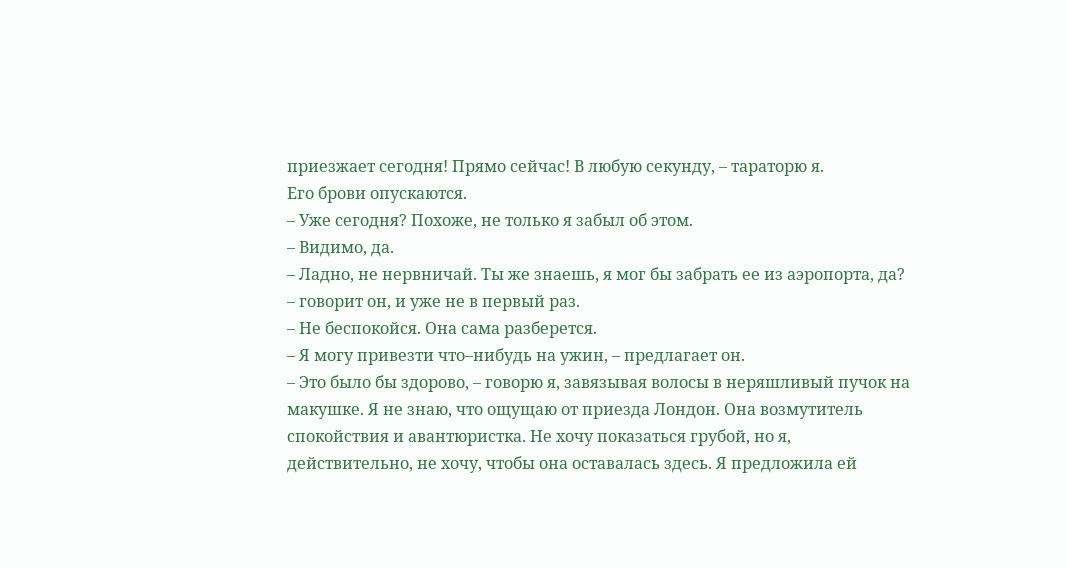приезжает сегодня! Прямо сейчас! В любую секунду, – тараторю я.
Его брови опускаются.
– Уже сегодня? Похоже, не только я забыл об этом.
– Видимо, да.
– Ладно, не нервничай. Ты же знаешь, я мог бы забрать ее из аэропорта, да? – говорит он, и уже не в первый раз.
– Не беспокойся. Она сама разберется.
– Я могу привезти что–нибудь на ужин, – предлагает он.
– Это было бы здорово, – говорю я, завязывая волосы в неряшливый пучок на макушке. Я не знаю, что ощущаю от приезда Лондон. Она возмутитель спокойствия и авантюристка. Не хочу показаться грубой, но я, действительно, не хочу, чтобы она оставалась здесь. Я предложила ей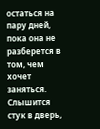остаться на пару дней, пока она не разберется в том, чем хочет заняться. Слышится стук в дверь,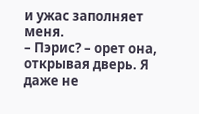и ужас заполняет меня.
– Пэрис? – орет она, открывая дверь. Я даже не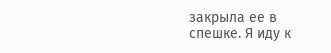закрыла ее в спешке. Я иду к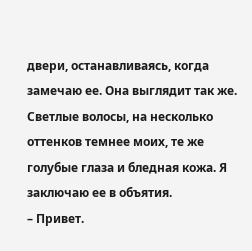двери, останавливаясь, когда замечаю ее. Она выглядит так же. Светлые волосы, на несколько оттенков темнее моих, те же голубые глаза и бледная кожа. Я заключаю ее в объятия.
– Привет.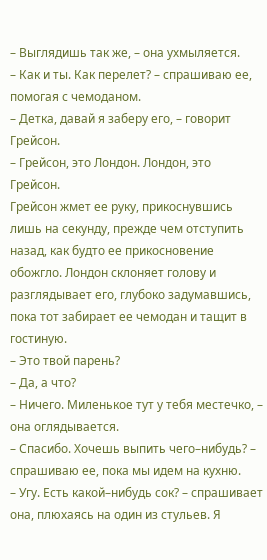– Выглядишь так же, – она ухмыляется.
– Как и ты. Как перелет? – спрашиваю ее, помогая с чемоданом.
– Детка, давай я заберу его, – говорит Грейсон.
– Грейсон, это Лондон. Лондон, это Грейсон.
Грейсон жмет ее руку, прикоснувшись лишь на секунду, прежде чем отступить назад, как будто ее прикосновение обожгло. Лондон склоняет голову и разглядывает его, глубоко задумавшись, пока тот забирает ее чемодан и тащит в гостиную.
– Это твой парень?
– Да, а что?
– Ничего. Миленькое тут у тебя местечко, – она оглядывается.
– Спасибо. Хочешь выпить чего–нибудь? – спрашиваю ее, пока мы идем на кухню.
– Угу. Есть какой–нибудь сок? – спрашивает она, плюхаясь на один из стульев. Я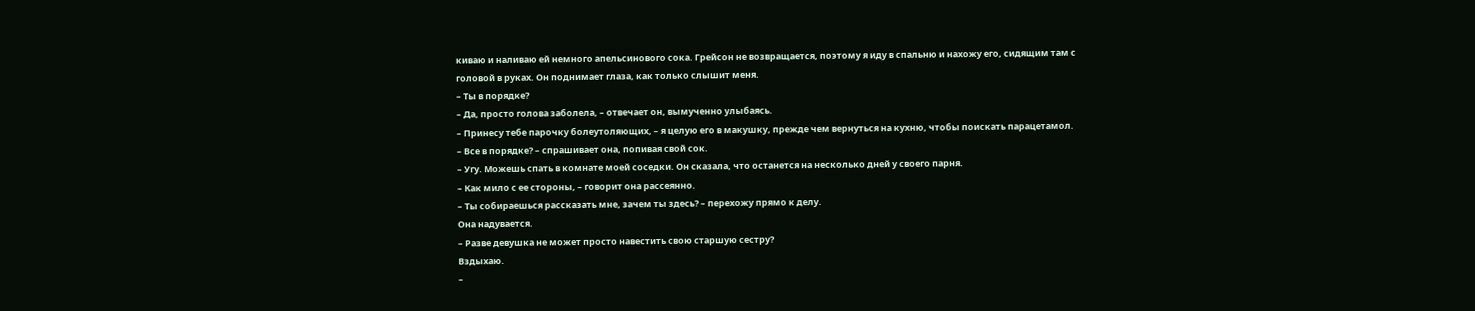киваю и наливаю ей немного апельсинового сока. Грейсон не возвращается, поэтому я иду в спальню и нахожу его, сидящим там с головой в руках. Он поднимает глаза, как только слышит меня.
– Ты в порядке?
– Да, просто голова заболела, – отвечает он, вымученно улыбаясь.
– Принесу тебе парочку болеутоляющих, – я целую его в макушку, прежде чем вернуться на кухню, чтобы поискать парацетамол.
– Все в порядке? – спрашивает она, попивая свой сок.
– Угу. Можешь спать в комнате моей соседки. Он сказала, что останется на несколько дней у своего парня.
– Как мило с ее стороны, – говорит она рассеянно.
– Ты собираешься рассказать мне, зачем ты здесь? – перехожу прямо к делу.
Она надувается.
– Разве девушка не может просто навестить свою старшую сестру?
Вздыхаю.
–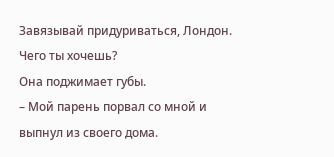Завязывай придуриваться, Лондон. Чего ты хочешь?
Она поджимает губы.
– Мой парень порвал со мной и выпнул из своего дома.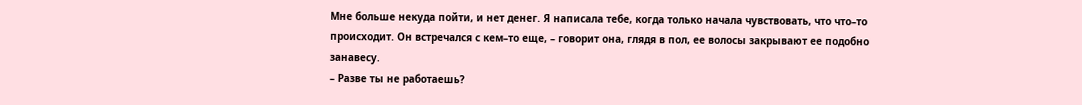Мне больше некуда пойти, и нет денег. Я написала тебе, когда только начала чувствовать, что что–то происходит. Он встречался с кем–то еще, – говорит она, глядя в пол, ее волосы закрывают ее подобно занавесу.
– Разве ты не работаешь?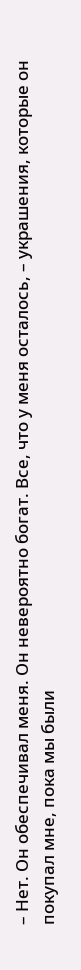– Нет. Он обеспечивал меня. Он невероятно богат. Все, что у меня осталось, – украшения, которые он покупал мне, пока мы были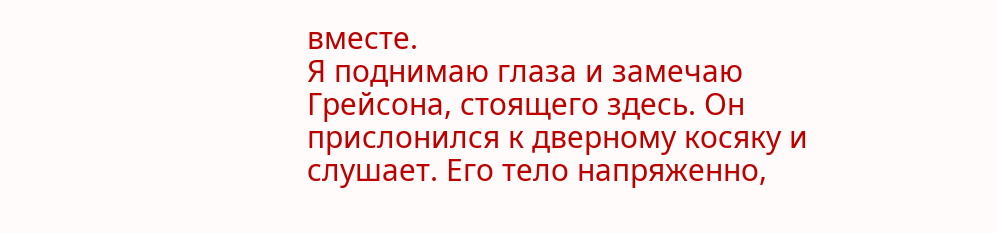вместе.
Я поднимаю глаза и замечаю Грейсона, стоящего здесь. Он прислонился к дверному косяку и слушает. Его тело напряженно,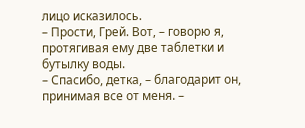лицо исказилось.
– Прости, Грей. Вот, – говорю я, протягивая ему две таблетки и бутылку воды.
– Спасибо, детка, – благодарит он, принимая все от меня. –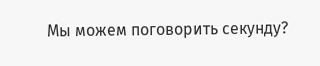Мы можем поговорить секунду?